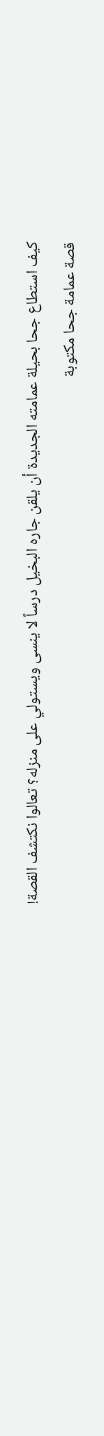كيف استطاع جحا بحيلة عمامته الجديدة أن يلقن جاره البخيل درساً لا ينسى ويستولي على منزله؟ تعالوا نكتشف القصة!
قصة عمامة جحا مكتوبة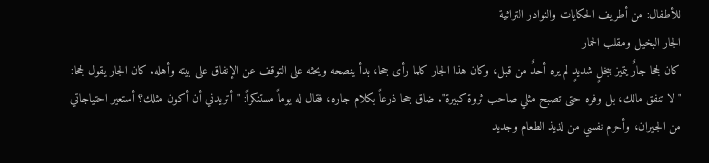للأطفال: من أطريف الحكايات والنوادر التراثية
الجار البخيل ومقلب الحمار
كان لجحا جارٌ يتميز ببخلٍ شديدٍ لم يره أحدٌ من قبل، وكان هذا الجار كلما رأى جحا، بدأ ينصحه ويحثه على التوقف عن الإنفاق على بيته وأهله. كان الجار يقول لجحا: "لا تنفق مالك، بل وفره حتى تصبح مثلي صاحب ثروة كبيرة". ضاق جحا ذرعاً بكلام جاره، فقال له يوماً مستنكراً: "أتريدني أن أكون مثلك؟ أستعير احتياجاتي من الجيران، وأحرم نفسي من لذيذ الطعام وجديد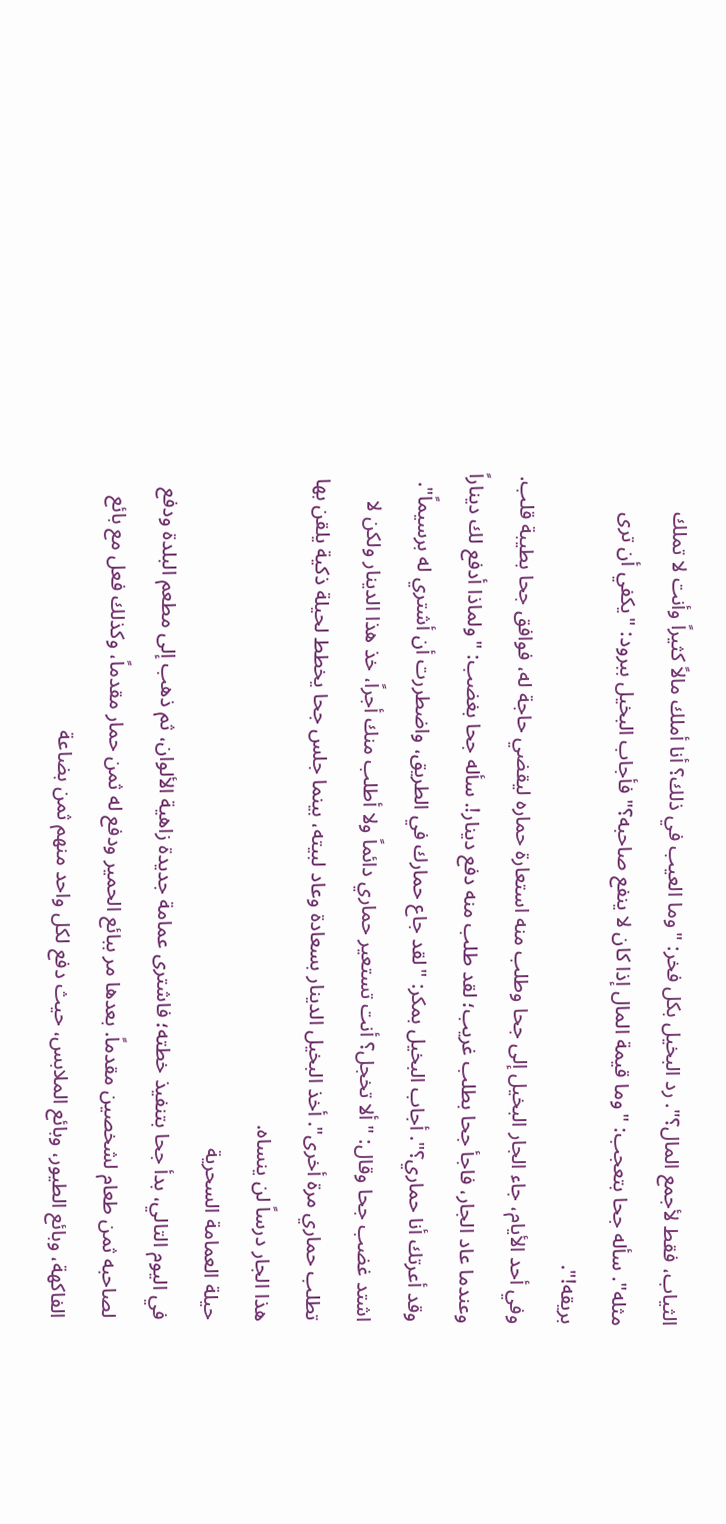الثياب، فقط لأجمع المال؟". رد البخيل بكل فخر: "وما العيب في ذلك؟ أنا أملك مالاً كثيراً وأنت لا تملك مثله". سأله جحا بتعجب: "وما قيمة المال إذا كان لا ينفع صاحبه؟" فأجاب البخيل ببرود: "يكفي أن ترى بريقه!".
وفي أحد الأيام، جاء الجار البخيل إلى جحا وطلب منه استعارة حماره ليقضي حاجة له، فوافق جحا بطيبة قلب. وعندما عاد الجار، فاجأ جحا بطلب غريب؛ لقد طلب منه دفع دينار!. سأله جحا بغضب: "ولماذا أدفع لك ديناراً وقد أعرتك أنا حماري؟". أجاب البخيل بمكر: "لقد جاع حمارك في الطريق، واضطررت أن أشتري له برسيماً". اشتد غضب جحا وقال: "ألا تخجل؟ أنت تستعير حماري دائماً ولا أطلب منك أجراً، خذ هذا الدينار ولكن لا تطلب حماري مرة أخرى". أخذ البخيل الدينار بسعادة وعاد لبيته، بينما جلس جحا يخطط لحيلة ذكية يلقن بها هذا الجار درساً لن ينساه.
حيلة العمامة السحرية
في اليوم التالي، بدأ جحا بتنفيذ خطته؛ فاشترى عمامة جديدة زاهية الألوان، ثم ذهب إلى مطعم البلدة ودفع لصاحبه ثمن طعام لشخصين مقدماً. بعدها مر ببائع الحمير ودفع له ثمن حمار مقدماً، وكذلك فعل مع بائع الفاكهة، وبائع الطيور، وبائع الملابس، حيث دفع لكل واحد منهم ثمن بضاعة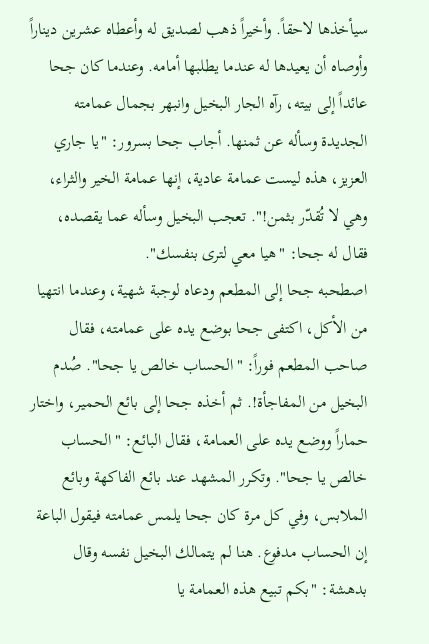سيأخذها لاحقاً. وأخيراً ذهب لصديق له وأعطاه عشرين ديناراً وأوصاه أن يعيدها له عندما يطلبها أمامه. وعندما كان جحا عائداً إلى بيته، رآه الجار البخيل وانبهر بجمال عمامته الجديدة وسأله عن ثمنها. أجاب جحا بسرور: "يا جاري العزيز، هذه ليست عمامة عادية، إنها عمامة الخير والثراء، وهي لا تُقدّر بثمن!". تعجب البخيل وسأله عما يقصده، فقال له جحا: "هيا معي لترى بنفسك".
اصطحبه جحا إلى المطعم ودعاه لوجبة شهية، وعندما انتهيا من الأكل، اكتفى جحا بوضع يده على عمامته، فقال صاحب المطعم فوراً: "الحساب خالص يا جحا". صُدم البخيل من المفاجأة!. ثم أخذه جحا إلى بائع الحمير، واختار حماراً ووضع يده على العمامة، فقال البائع: "الحساب خالص يا جحا". وتكرر المشهد عند بائع الفاكهة وبائع الملابس، وفي كل مرة كان جحا يلمس عمامته فيقول الباعة إن الحساب مدفوع. هنا لم يتمالك البخيل نفسه وقال بدهشة: "بكم تبيع هذه العمامة يا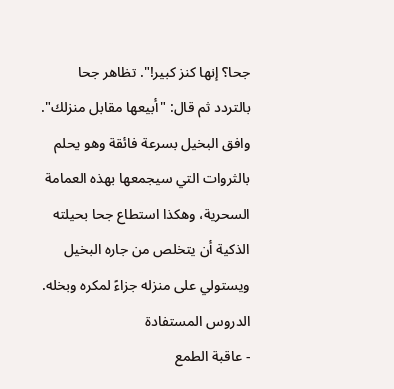جحا؟ إنها كنز كبير!". تظاهر جحا بالتردد ثم قال: "أبيعها مقابل منزلك". وافق البخيل بسرعة فائقة وهو يحلم بالثروات التي سيجمعها بهذه العمامة السحرية، وهكذا استطاع جحا بحيلته الذكية أن يتخلص من جاره البخيل ويستولي على منزله جزاءً لمكره وبخله.
الدروس المستفادة
- عاقبة الطمع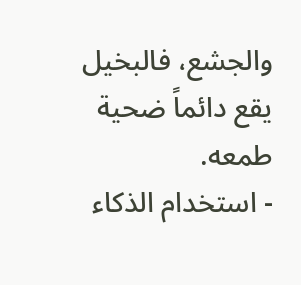والجشع، فالبخيل يقع دائماً ضحية طمعه.
- استخدام الذكاء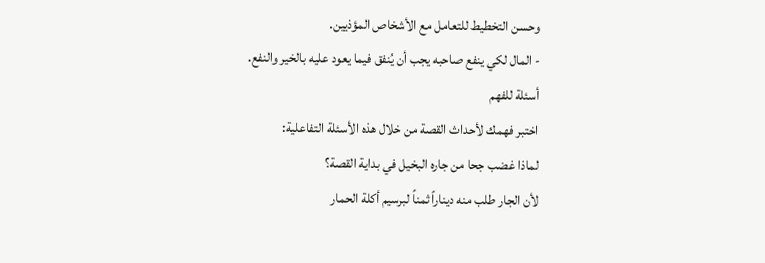وحسن التخطيط للتعامل مع الأشخاص المؤذيين.
- المال لكي ينفع صاحبه يجب أن يُنفق فيما يعود عليه بالخير والنفع.
أسئلة للفهم
اختبر فهمك لأحداث القصة من خلال هذه الأسئلة التفاعلية:
لماذا غضب جحا من جاره البخيل في بداية القصة؟
لأن الجار طلب منه ديناراً ثمناً لبرسيم أكلة الحمار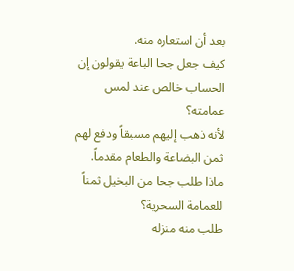بعد أن استعاره منه.
كيف جعل جحا الباعة يقولون إن الحساب خالص عند لمس عمامته؟
لأنه ذهب إليهم مسبقاً ودفع لهم ثمن البضاعة والطعام مقدماً.
ماذا طلب جحا من البخيل ثمناً للعمامة السحرية؟
طلب منه منزله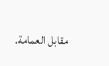مقابل العمامة.